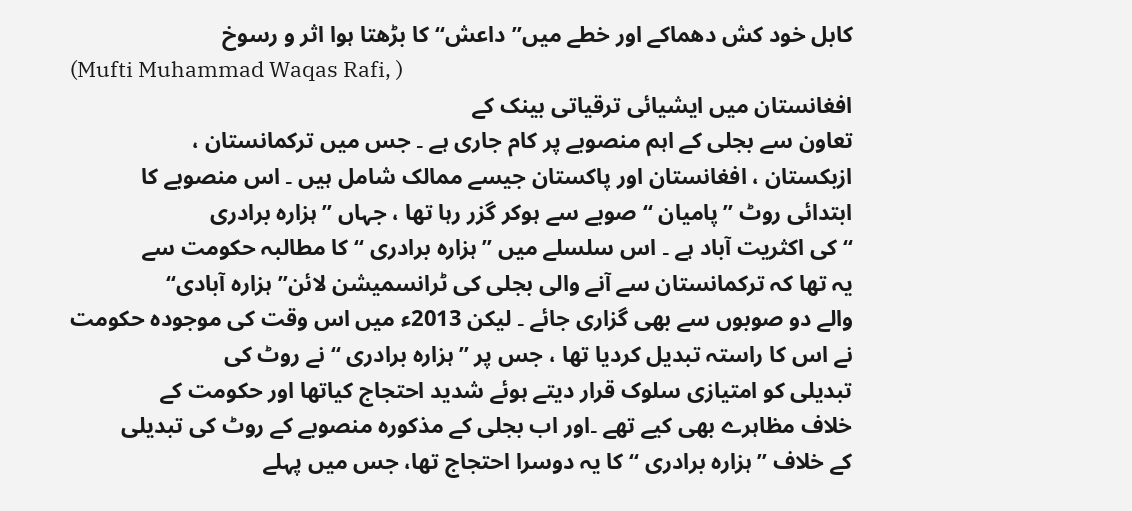کابل خود کش دھماکے اور خطے میں’’داعش‘‘ کا بڑھتا ہوا اثر و رسوخ
(Mufti Muhammad Waqas Rafi, )
افغانستان میں ایشیائی ترقیاتی بینک کے
تعاون سے بجلی کے اہم منصوبے پر کام جاری ہے ۔ جس میں ترکمانستان ،
ازبکستان ، افغانستان اور پاکستان جیسے ممالک شامل ہیں ۔ اس منصوبے کا
ابتدائی روٹ ’’پامیان ‘‘ صوبے سے ہوکر گزر رہا تھا ، جہاں ’’ہزارہ برادری
‘‘ کی اکثریت آباد ہے ۔ اس سلسلے میں ’’ہزارہ برادری ‘‘کا مطالبہ حکومت سے
یہ تھا کہ ترکمانستان سے آنے والی بجلی کی ٹرانسمیشن لائن’’ ہزارہ آبادی‘‘
والے دو صوبوں سے بھی گزاری جائے ۔ لیکن 2013ء میں اس وقت کی موجودہ حکومت
نے اس کا راستہ تبدیل کردیا تھا ، جس پر ’’ہزارہ برادری ‘‘ نے روٹ کی
تبدیلی کو امتیازی سلوک قرار دیتے ہوئے شدید احتجاج کیاتھا اور حکومت کے
خلاف مظاہرے بھی کیے تھے ۔اور اب بجلی کے مذکورہ منصوبے کے روٹ کی تبدیلی
کے خلاف ’’ہزارہ برادری ‘‘ کا یہ دوسرا احتجاج تھا، جس میں پہلے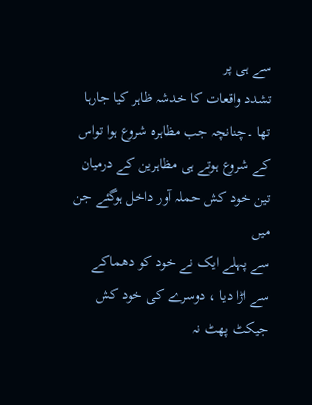سے ہی پر
تشدد واقعات کا خدشہ ظاہر کیا جارہا تھا ۔چنانچہ جب مظاہرہ شروع ہوا تواس
کے شروع ہوتے ہی مظاہرین کے درمیان تین خود کش حملہ آور داخل ہوگئے جن میں
سے پہلے ایک نے خود کو دھماکے سے اڑا دیا ، دوسرے کی خود کش جیکٹ پھٹ نہ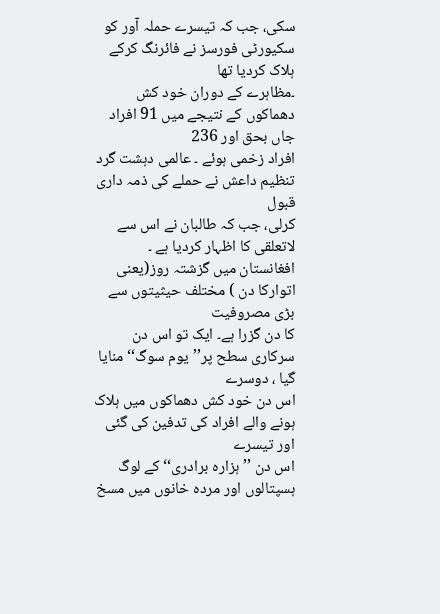سکی، جب کہ تیسرے حملہ آور کو سکیورٹی فورسز نے فائرنگ کرکے ہلاک کردیا تھا
۔مظاہرے کے دوران خود کش دھماکوں کے نتیجے میں 91 افراد جاں بحق اور 236
افراد زخمی ہوئے ۔ عالمی دہشت گرد تنظیم داعش نے حملے کی ذمہ داری قبول
کرلی، جب کہ طالبان نے اس سے لاتعلقی کا اظہار کردیا ہے ۔
افغانستان میں گزشتہ روز(یعنی اتوارکا دن ) مختلف حیثیتوں سے بڑی مصروفیت
کا دن گزرا ہے۔ ایک تو اس دن سرکاری سطح پر’’ یوم سوگ‘‘ منایا گیا ، دوسرے
اس دن خود کش دھماکوں میں ہلاک ہونے والے افراد کی تدفین کی گئی اور تیسرے
اس دن ’’ہزارہ برادری‘‘ کے لوگ ہسپتالوں اور مردہ خانوں میں مسخ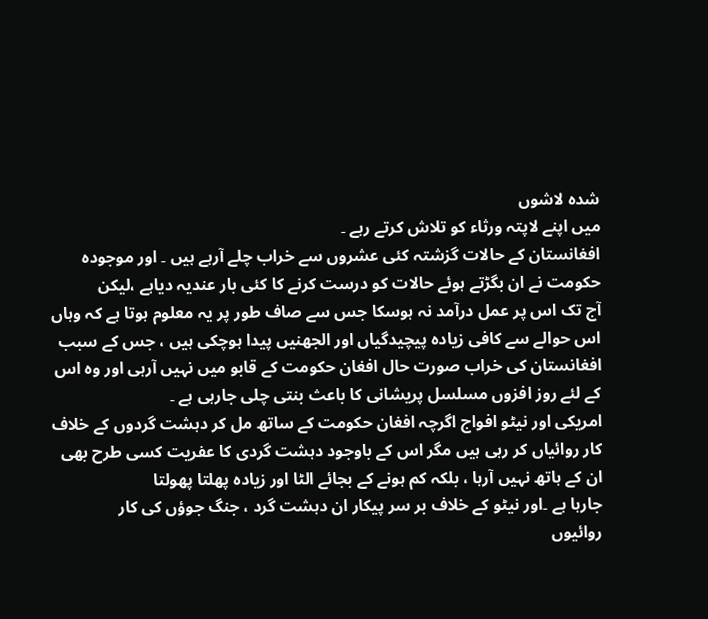شدہ لاشوں
میں اپنے لاپتہ ورثاء کو تلاش کرتے رہے ۔
افغانستان کے حالات گزشتہ کئی عشروں سے خراب چلے آرہے ہیں ۔ اور موجودہ
حکومت نے ان بگڑتے ہوئے حالات کو درست کرنے کا کئی بار عندیہ دیاہے ،لیکن
آج تک اس پر عمل درآمد نہ ہوسکا جس سے صاف طور پر یہ معلوم ہوتا ہے کہ وہاں
اس حوالے سے کافی زیادہ پیچیدگیاں اور الجھنیں پیدا ہوچکی ہیں ، جس کے سبب
افغانستان کی خراب صورت حال افغان حکومت کے قابو میں نہیں آرہی اور وہ اس
کے لئے روز افزوں مسلسل پریشانی کا باعث بنتی چلی جارہی ہے ۔
امریکی اور نیٹو افواج اگرچہ افغان حکومت کے ساتھ مل کر دہشت گردوں کے خلاف
کار روائیاں کر رہی ہیں مگر اس کے باوجود دہشت گردی کا عفریت کسی طرح بھی
ان کے ہاتھ نہیں آرہا ، بلکہ کم ہونے کے بجائے الٹا اور زیادہ پھلتا پھولتا
جارہا ہے ۔اور نیٹو کے خلاف بر سر پیکار ان دہشت گرد ، جنگ جوؤں کی کار
روائیوں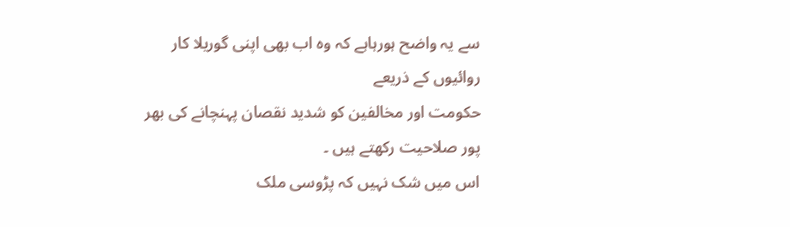سے یہ واضح ہورہاہے کہ وہ اب بھی اپنی گوریلا کار روائیوں کے ذریعے
حکومت اور مخالفین کو شدید نقصان پہنچانے کی بھر پور صلاحیت رکھتے ہیں ۔
اس میں شک نہیں کہ پڑوسی ملک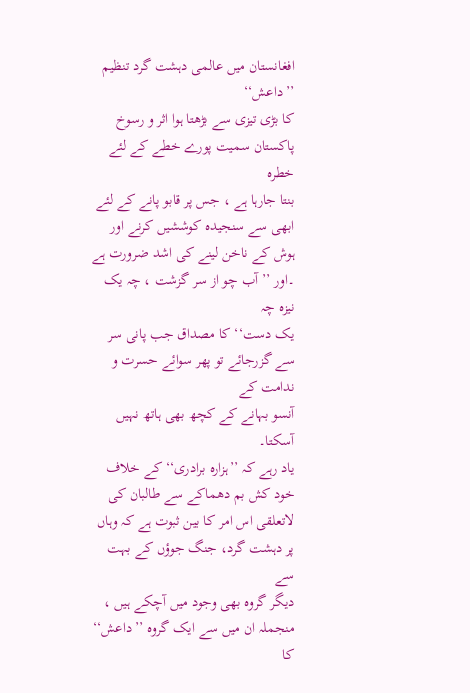افغانستان میں عالمی دہشت گرد تنظیم ’’داعش‘‘
کا بڑی تیزی سے بڑھتا ہوا اثر و رسوخ پاکستان سمیت پورے خطے کے لئے خطرہ
بنتا جارہا ہے ، جس پر قابو پانے کے لئے ابھی سے سنجیدہ کوششیں کرنے اور
ہوش کے ناخن لینے کی اشد ضرورت ہے ۔اور ’’آب چو از سر گزشت ، چہ یک نیزہ چہ
یک دست‘‘ کا مصداق جب پانی سر سے گزرجائے تو پھر سوائے حسرت و ندامت کے
آنسو بہانے کے کچھ بھی ہاتھ نہیں آسکتا۔
یاد رہے کہ ’’ہزارہ برادری‘‘ کے خلاف خود کش بم دھماکے سے طالبان کی
لاتعلقی اس امر کا بین ثبوت ہے کہ وہاں پر دہشت گرد، جنگ جوؤں کے بہت سے
دیگر گروہ بھی وجود میں آچکے ہیں ، منجملہ ان میں سے ایک گروہ ’’داعش‘‘ کا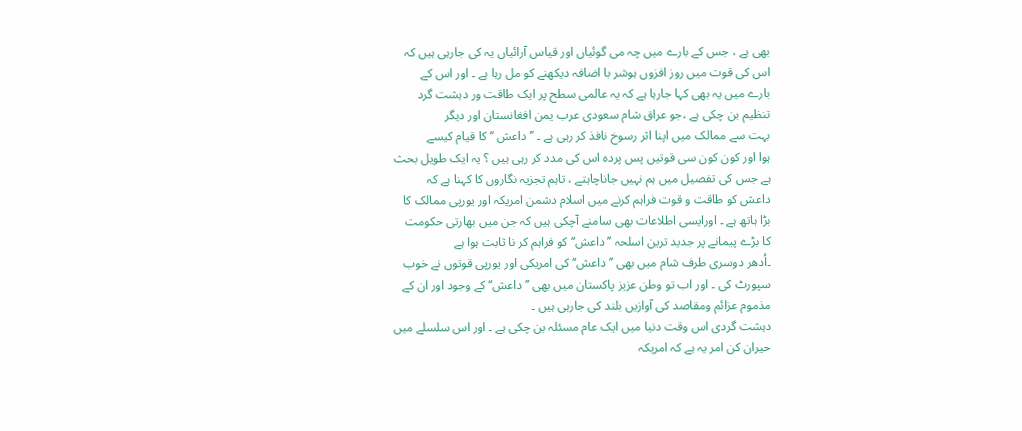بھی ہے ، جس کے بارے میں چہ می گوئیاں اور قیاس آرائیاں یہ کی جارہی ہیں کہ
اس کی قوت میں روز افزوں ہوشر با اضافہ دیکھنے کو مل رہا ہے ۔ اور اس کے
بارے میں یہ بھی کہا جارہا ہے کہ یہ عالمی سطح پر ایک طاقت ور دہشت گرد
تنظیم بن چکی ہے ،جو عراق شام سعودی عرب یمن افغانستان اور دیگر
بہت سے ممالک میں اپنا اثر رسوخ نافذ کر رہی ہے ۔ ’’داعش ‘‘کا قیام کیسے
ہوا اور کون کون سی قوتیں پس پردہ اس کی مدد کر رہی ہیں ؟ یہ ایک طویل بحث
ہے جس کی تفصیل میں ہم نہیں جاناچاہتے ، تاہم تجزیہ نگاروں کا کہنا ہے کہ
داعش کو طاقت و قوت فراہم کرنے میں اسلام دشمن امریکہ اور یورپی ممالک کا
بڑا ہاتھ ہے ۔ اورایسی اطلاعات بھی سامنے آچکی ہیں کہ جن میں بھارتی حکومت
کا بڑے پیمانے پر جدید ترین اسلحہ ’’داعش‘‘ کو فراہم کر نا ثابت ہوا ہے
۔اُدھر دوسری طرف شام میں بھی ’’داعش‘‘ کی امریکی اور یورپی قوتوں نے خوب
سپورٹ کی ۔ اور اب تو وطن عزیز پاکستان میں بھی ’’داعش‘‘ کے وجود اور ان کے
مذموم عزائم ومقاصد کی آوازیں بلند کی جارہی ہیں ۔
دہشت گردی اس وقت دنیا میں ایک عام مسئلہ بن چکی ہے ۔ اور اس سلسلے میں
حیران کن امر یہ ہے کہ امریکہ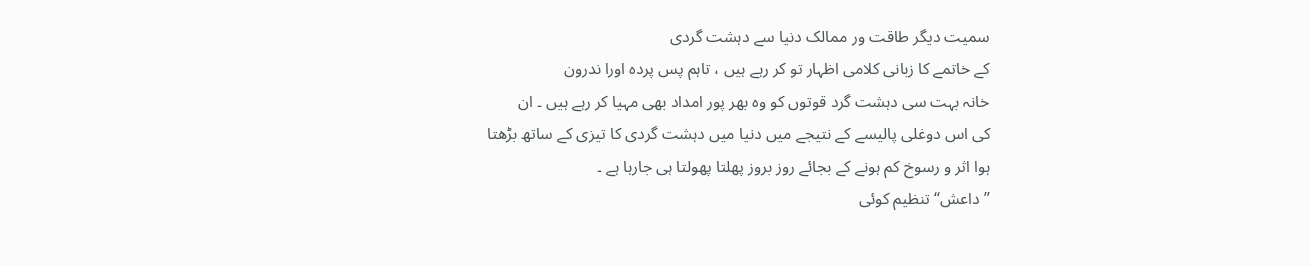سمیت دیگر طاقت ور ممالک دنیا سے دہشت گردی
کے خاتمے کا زبانی کلامی اظہار تو کر رہے ہیں ، تاہم پس پردہ اورا ندرون
خانہ بہت سی دہشت گرد قوتوں کو وہ بھر پور امداد بھی مہیا کر رہے ہیں ۔ ان
کی اس دوغلی پالیسے کے نتیجے میں دنیا میں دہشت گردی کا تیزی کے ساتھ بڑھتا
ہوا اثر و رسوخ کم ہونے کے بجائے روز بروز پھلتا پھولتا ہی جارہا ہے ۔
’’ داعش‘‘ تنظیم کوئی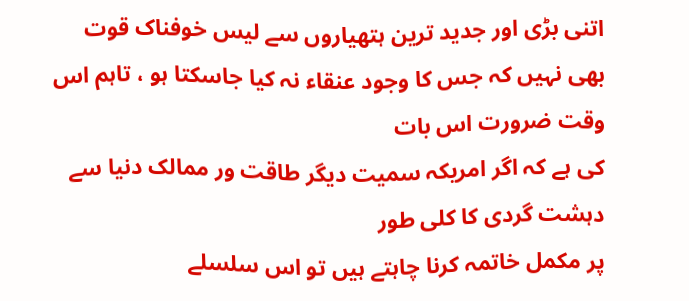اتنی بڑی اور جدید ترین ہتھیاروں سے لیس خوفناک قوت
بھی نہیں کہ جس کا وجود عنقاء نہ کیا جاسکتا ہو ، تاہم اس وقت ضرورت اس بات
کی ہے کہ اگر امریکہ سمیت دیگر طاقت ور ممالک دنیا سے دہشت گردی کا کلی طور
پر مکمل خاتمہ کرنا چاہتے ہیں تو اس سلسلے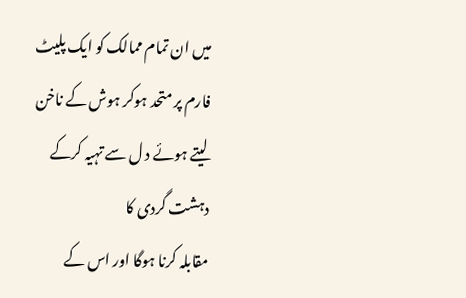میں ان تمام ممالک کو ایک پلیٹ
فارم پر متحد ہوکر ہوش کے ناخن لیتے ہوئے د ل سے تہیہ کرکے دہشت گردی کا
مقابلہ کرنا ہوگا اور اس کے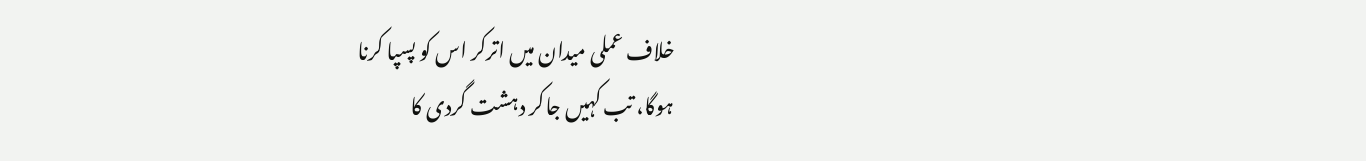خلاف عملی میدان میں اترکر اس کو پسپا کرنا
ہوگا، تب کہیں جاکر دہشت گردی کا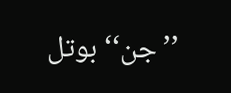’’جن‘‘ بوتل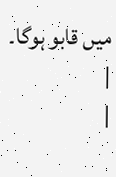میں قابو ہوگا۔
|
|